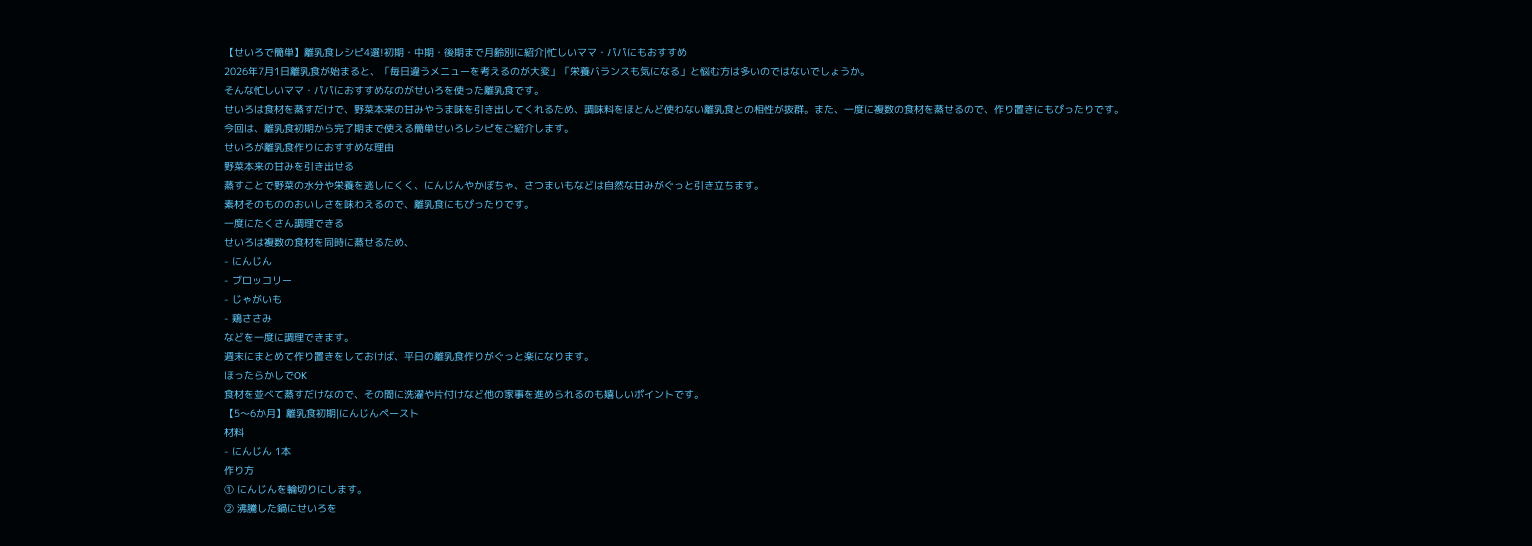【せいろで簡単】離乳食レシピ4選!初期・中期・後期まで月齢別に紹介|忙しいママ・パパにもおすすめ
2026年7月1日離乳食が始まると、「毎日違うメニューを考えるのが大変」「栄養バランスも気になる」と悩む方は多いのではないでしょうか。
そんな忙しいママ・パパにおすすめなのがせいろを使った離乳食です。
せいろは食材を蒸すだけで、野菜本来の甘みやうま味を引き出してくれるため、調味料をほとんど使わない離乳食との相性が抜群。また、一度に複数の食材を蒸せるので、作り置きにもぴったりです。
今回は、離乳食初期から完了期まで使える簡単せいろレシピをご紹介します。
せいろが離乳食作りにおすすめな理由
野菜本来の甘みを引き出せる
蒸すことで野菜の水分や栄養を逃しにくく、にんじんやかぼちゃ、さつまいもなどは自然な甘みがぐっと引き立ちます。
素材そのもののおいしさを味わえるので、離乳食にもぴったりです。
一度にたくさん調理できる
せいろは複数の食材を同時に蒸せるため、
- にんじん
- ブロッコリー
- じゃがいも
- 鶏ささみ
などを一度に調理できます。
週末にまとめて作り置きをしておけば、平日の離乳食作りがぐっと楽になります。
ほったらかしでOK
食材を並べて蒸すだけなので、その間に洗濯や片付けなど他の家事を進められるのも嬉しいポイントです。
【5〜6か月】離乳食初期|にんじんペースト
材料
- にんじん 1本
作り方
① にんじんを輪切りにします。
② 沸騰した鍋にせいろを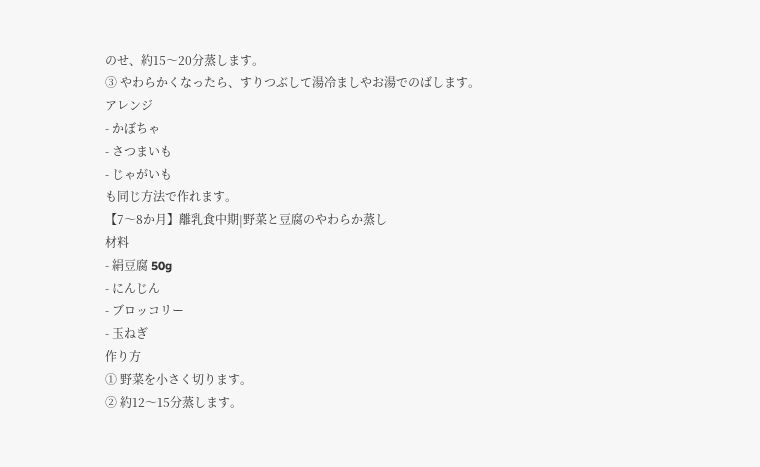のせ、約15〜20分蒸します。
③ やわらかくなったら、すりつぶして湯冷ましやお湯でのばします。
アレンジ
- かぼちゃ
- さつまいも
- じゃがいも
も同じ方法で作れます。
【7〜8か月】離乳食中期|野菜と豆腐のやわらか蒸し
材料
- 絹豆腐 50g
- にんじん
- ブロッコリー
- 玉ねぎ
作り方
① 野菜を小さく切ります。
② 約12〜15分蒸します。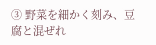③ 野菜を細かく刻み、豆腐と混ぜれ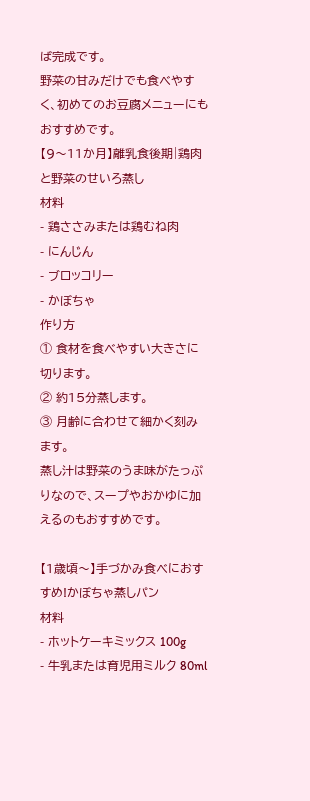ば完成です。
野菜の甘みだけでも食べやすく、初めてのお豆腐メニューにもおすすめです。
【9〜11か月】離乳食後期|鶏肉と野菜のせいろ蒸し
材料
- 鶏ささみまたは鶏むね肉
- にんじん
- ブロッコリー
- かぼちゃ
作り方
① 食材を食べやすい大きさに切ります。
② 約15分蒸します。
③ 月齢に合わせて細かく刻みます。
蒸し汁は野菜のうま味がたっぷりなので、スープやおかゆに加えるのもおすすめです。

【1歳頃〜】手づかみ食べにおすすめ!かぼちゃ蒸しパン
材料
- ホットケーキミックス 100g
- 牛乳または育児用ミルク 80ml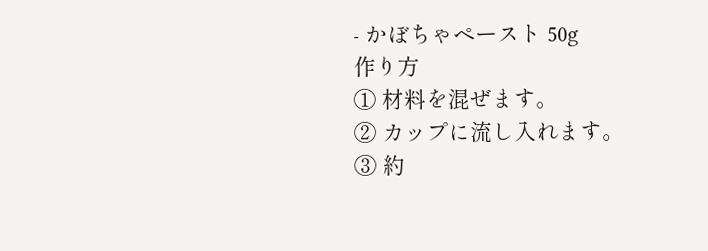- かぼちゃペースト 50g
作り方
① 材料を混ぜます。
② カップに流し入れます。
③ 約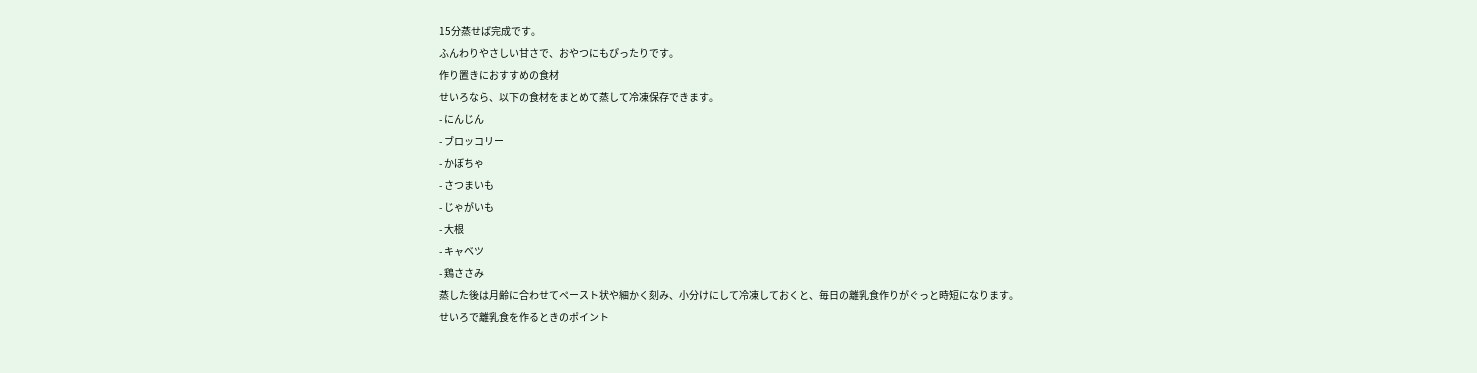15分蒸せば完成です。
ふんわりやさしい甘さで、おやつにもぴったりです。
作り置きにおすすめの食材
せいろなら、以下の食材をまとめて蒸して冷凍保存できます。
- にんじん
- ブロッコリー
- かぼちゃ
- さつまいも
- じゃがいも
- 大根
- キャベツ
- 鶏ささみ
蒸した後は月齢に合わせてペースト状や細かく刻み、小分けにして冷凍しておくと、毎日の離乳食作りがぐっと時短になります。
せいろで離乳食を作るときのポイント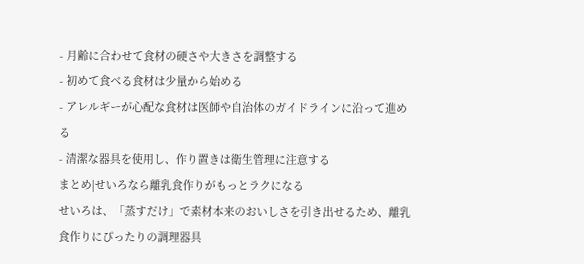- 月齢に合わせて食材の硬さや大きさを調整する
- 初めて食べる食材は少量から始める
- アレルギーが心配な食材は医師や自治体のガイドラインに沿って進める
- 清潔な器具を使用し、作り置きは衛生管理に注意する
まとめ|せいろなら離乳食作りがもっとラクになる
せいろは、「蒸すだけ」で素材本来のおいしさを引き出せるため、離乳食作りにぴったりの調理器具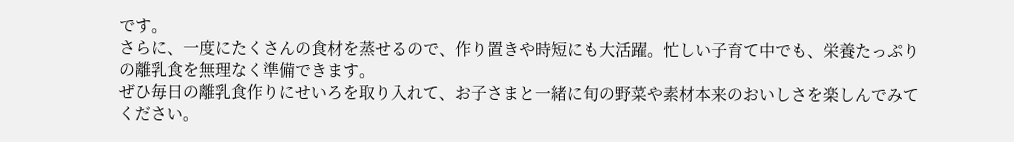です。
さらに、一度にたくさんの食材を蒸せるので、作り置きや時短にも大活躍。忙しい子育て中でも、栄養たっぷりの離乳食を無理なく準備できます。
ぜひ毎日の離乳食作りにせいろを取り入れて、お子さまと一緒に旬の野菜や素材本来のおいしさを楽しんでみてください。